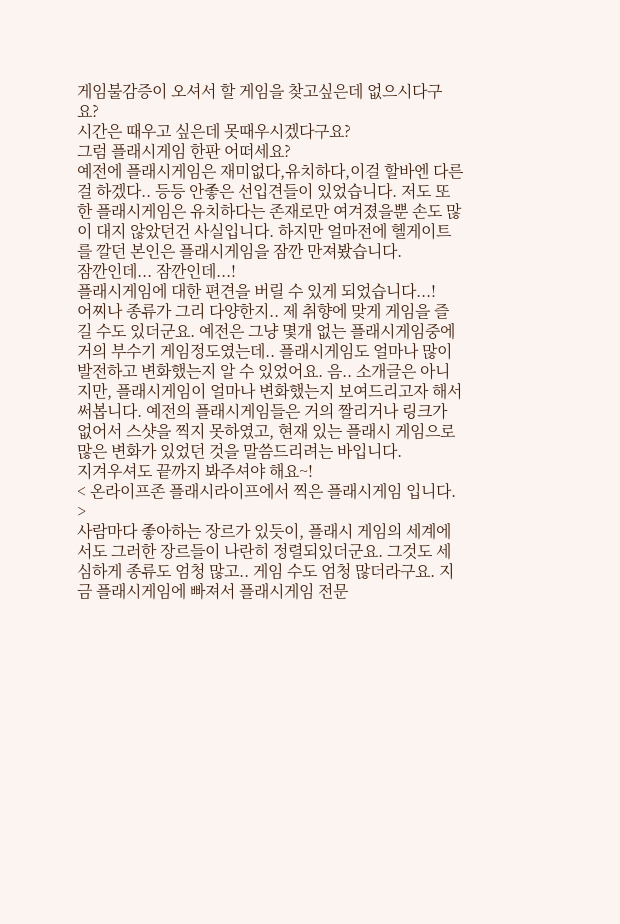게임불감증이 오셔서 할 게임을 찾고싶은데 없으시다구요?
시간은 때우고 싶은데 못때우시겠다구요?
그럼 플래시게임 한판 어떠세요?
예전에 플래시게임은 재미없다,유치하다,이걸 할바엔 다른걸 하겠다.. 등등 안좋은 선입견들이 있었습니다. 저도 또한 플래시게임은 유치하다는 존재로만 여겨졌을뿐 손도 많이 대지 않았던건 사실입니다. 하지만 얼마전에 헬게이트를 깔던 본인은 플래시게임을 잠깐 만져봤습니다.
잠깐인데... 잠깐인데...!
플래시게임에 대한 편견을 버릴 수 있게 되었습니다...!
어찌나 종류가 그리 다양한지.. 제 취향에 맞게 게임을 즐길 수도 있더군요. 예전은 그냥 몇개 없는 플래시게임중에 거의 부수기 게임정도였는데.. 플래시게임도 얼마나 많이 발전하고 변화했는지 알 수 있었어요. 음.. 소개글은 아니지만, 플래시게임이 얼마나 변화했는지 보여드리고자 해서 써봅니다. 예전의 플래시게임들은 거의 짤리거나 링크가 없어서 스샷을 찍지 못하였고, 현재 있는 플래시 게임으로 많은 변화가 있었던 것을 말씀드리려는 바입니다.
지겨우셔도 끝까지 봐주셔야 해요~!
< 온라이프존 플래시라이프에서 찍은 플래시게임 입니다. >
사람마다 좋아하는 장르가 있듯이, 플래시 게임의 세계에서도 그러한 장르들이 나란히 정렬되있더군요. 그것도 세심하게 종류도 엄청 많고.. 게임 수도 엄청 많더라구요. 지금 플래시게임에 빠져서 플래시게임 전문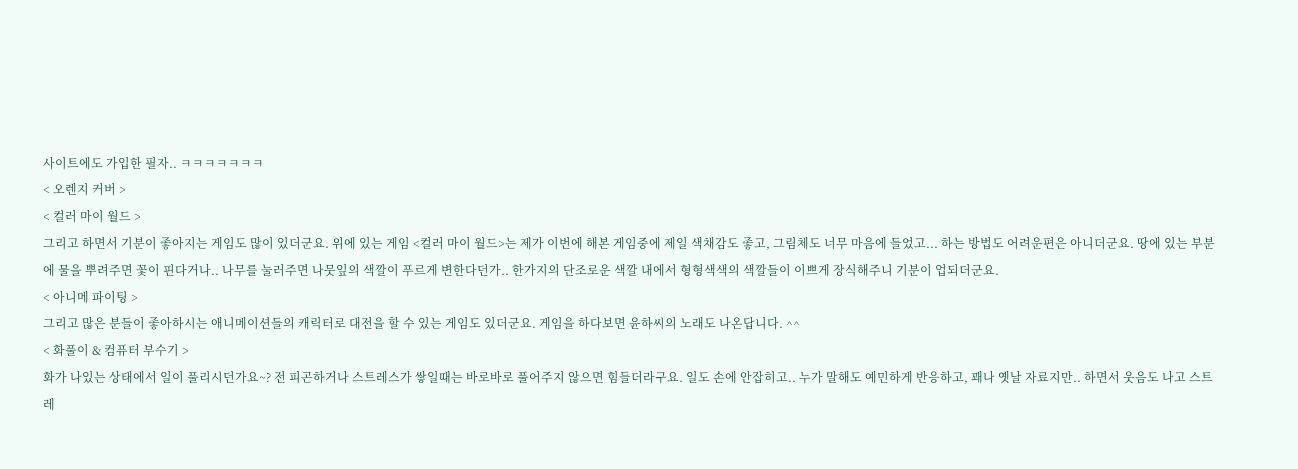사이트에도 가입한 필자.. ㅋㅋㅋㅋㅋㅋㅋ
< 오렌지 커버 >
< 컬러 마이 월드 >
그리고 하면서 기분이 좋아지는 게임도 많이 있더군요. 위에 있는 게임 <컬러 마이 월드>는 제가 이번에 해본 게임중에 제일 색채감도 좋고, 그림체도 너무 마음에 들었고... 하는 방법도 어려운편은 아니더군요. 땅에 있는 부분에 물을 뿌려주면 꽃이 핀다거나.. 나무를 눌러주면 나뭇잎의 색깔이 푸르게 변한다던가.. 한가지의 단조로운 색깔 내에서 형형색색의 색깔들이 이쁘게 장식해주니 기분이 업되더군요.
< 아니메 파이팅 >
그리고 많은 분들이 좋아하시는 애니메이션들의 캐릭터로 대전을 할 수 있는 게임도 있더군요. 게임을 하다보면 윤하씨의 노래도 나온답니다. ^^
< 화풀이 & 컴퓨터 부수기 >
화가 나있는 상태에서 일이 풀리시던가요~? 전 피곤하거나 스트레스가 쌓일때는 바로바로 풀어주지 않으면 힘들더라구요. 일도 손에 안잡히고.. 누가 말해도 예민하게 반응하고, 꽤나 옛날 자료지만.. 하면서 웃음도 나고 스트레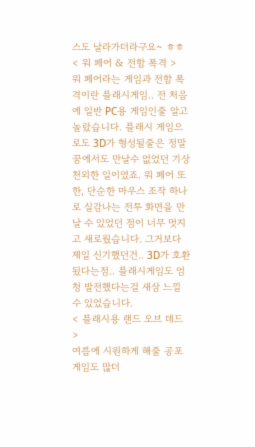스도 날라가더라구요~ ㅎㅎ
< 워 페어 & 전함 폭격 >
워 페어라는 게임과 전함 폭격이란 플래시게임.. 전 처음에 일반 PC용 게임인줄 알고 놀랐습니다. 플래시 게임으로도 3D가 형성될줄은 정말 꿈에서도 만날수 없었던 기상천외한 일이였죠. 워 페어 또한, 단순한 마우스 조작 하나로 실감나는 전투 화면을 만날 수 있었던 점이 너무 멋지고 새로웠습니다. 그거보다 제일 신기했던건.. 3D가 호환됬다는점.. 플래시게임도 엄청 발전했다는걸 새삼 느낄 수 있었습니다.
< 플래시용 랜드 오브 데드 >
여름에 시원하게 해줄 공포게임도 많더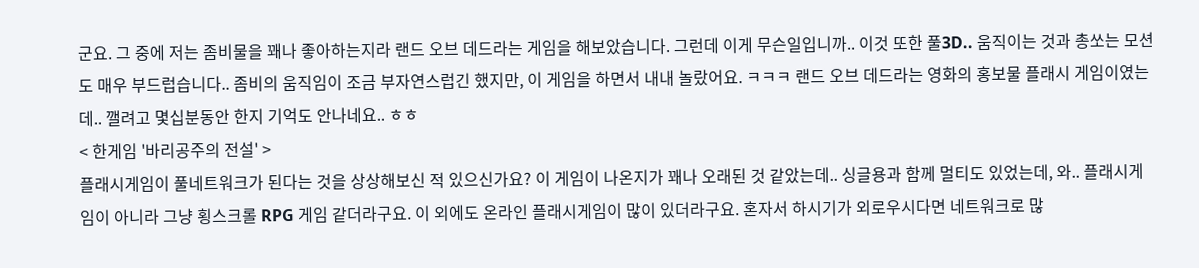군요. 그 중에 저는 좀비물을 꽤나 좋아하는지라 랜드 오브 데드라는 게임을 해보았습니다. 그런데 이게 무슨일입니까.. 이것 또한 풀3D.. 움직이는 것과 총쏘는 모션도 매우 부드럽습니다.. 좀비의 움직임이 조금 부자연스럽긴 했지만, 이 게임을 하면서 내내 놀랐어요. ㅋㅋㅋ 랜드 오브 데드라는 영화의 홍보물 플래시 게임이였는데.. 깰려고 몇십분동안 한지 기억도 안나네요.. ㅎㅎ
< 한게임 '바리공주의 전설' >
플래시게임이 풀네트워크가 된다는 것을 상상해보신 적 있으신가요? 이 게임이 나온지가 꽤나 오래된 것 같았는데.. 싱글용과 함께 멀티도 있었는데, 와.. 플래시게임이 아니라 그냥 횡스크롤 RPG 게임 같더라구요. 이 외에도 온라인 플래시게임이 많이 있더라구요. 혼자서 하시기가 외로우시다면 네트워크로 많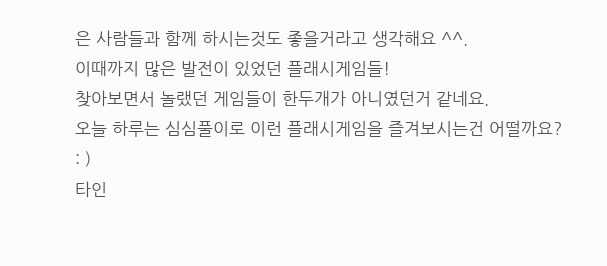은 사람들과 함께 하시는것도 좋을거라고 생각해요 ^^.
이때까지 많은 발전이 있었던 플래시게임들!
찾아보면서 놀랬던 게임들이 한두개가 아니였던거 같네요.
오늘 하루는 심심풀이로 이런 플래시게임을 즐겨보시는건 어떨까요? : )
타인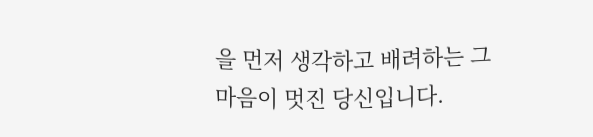을 먼저 생각하고 배려하는 그 마음이 멋진 당신입니다.